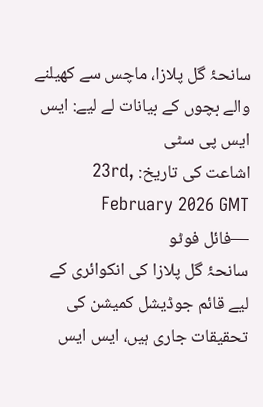سانحۂ گل پلازا، ماچس سے کھیلنے والے بچوں کے بیانات لے لیے: ایس ایس پی سٹی
اشاعت کی تاریخ: 23rd, February 2026 GMT
—فائل فوٹو
سانحۂ گل پلازا کی انکوائری کے لیے قائم جوڈیشل کمیشن کی تحقیقات جاری ہیں، ایس ایس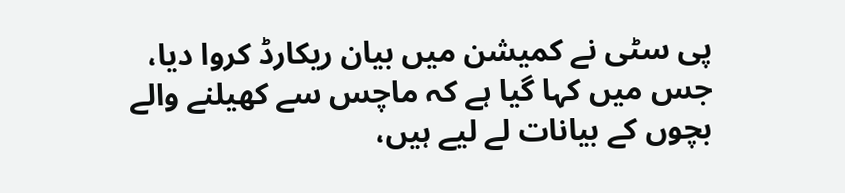پی سٹی نے کمیشن میں بیان ریکارڈ کروا دیا، جس میں کہا گیا ہے کہ ماچس سے کھیلنے والے بچوں کے بیانات لے لیے ہیں،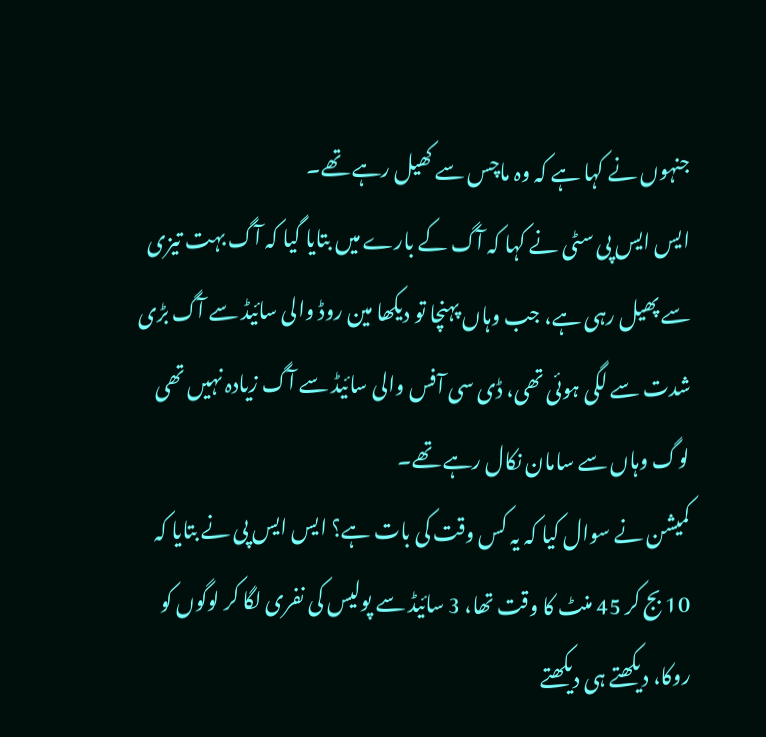جنہوں نے کہا ہے کہ وہ ماچس سے کھیل رہے تھے۔
ایس ایس پی سٹی نے کہا کہ آگ کے بارے میں بتایا گیا کہ آگ بہت تیزی سے پھیل رہی ہے، جب وہاں پہنچا تو دیکھا مین روڈ والی سائیڈ سے آگ بڑی شدت سے لگی ہوئی تھی، ڈی سی آفس والی سائیڈ سے آگ زیادہ نہیں تھی لوگ وہاں سے سامان نکال رہے تھے۔
کمیشن نے سوال کیا کہ یہ کس وقت کی بات ہے؟ ایس ایس پی نے بتایا کہ 10 بج کر 45 منٹ کا وقت تھا، 3 سائیڈ سے پولیس کی نفری لگا کر لوگوں کو روکا، دیکھتے ہی دیکھتے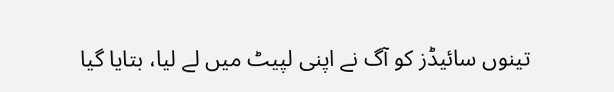تینوں سائیڈز کو آگ نے اپنی لپیٹ میں لے لیا، بتایا گیا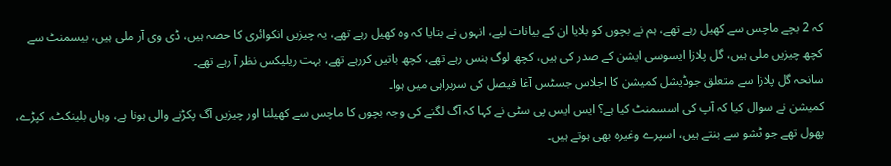کہ 2 بچے ماچس سے کھیل رہے تھے، ہم نے بچوں کو بلایا ان کے بیانات لیے، انہوں نے بتایا کہ وہ کھیل رہے تھے، یہ چیزیں انکوائری کا حصہ ہیں، ڈی وی آر ملی ہیں، بیسمنٹ سے کچھ چیزیں ملی ہیں، گل پلازا ایسوسی ایشن کے صدر کی ہیں، کچھ لوگ ہنس رہے تھے، کچھ باتیں کررہے تھے، بہت ریلیکس نظر آ رہے تھے۔
سانحہ گل پلازا سے متعلق جوڈیشل کمیشن کا اجلاس جسٹس آغا فیصل کی سربراہی میں ہوا۔
کمیشن نے سوال کیا کہ آپ کی اسسمنٹ کیا ہے؟ ایس ایس پی سٹی نے کہا کہ آگ لگنے کی وجہ بچوں کا ماچس سے کھیلنا اور چیزیں آگ پکڑنے والی ہونا ہے، وہاں بلینکٹ، کپڑے، پھول تھے جو ٹشو سے بنتے ہیں، اسپرے وغیرہ بھی ہوتے ہیں۔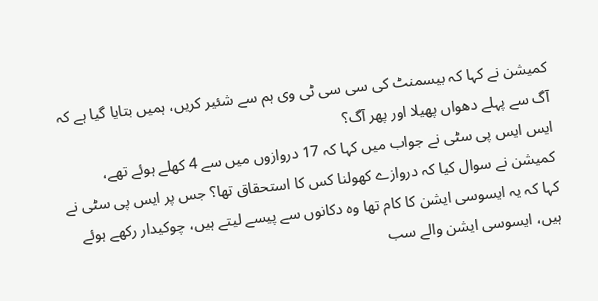کمیشن نے کہا کہ بیسمنٹ کی سی سی ٹی وی ہم سے شئیر کریں، ہمیں بتایا گیا ہے کہ آگ سے پہلے دھواں پھیلا اور پھر آگ؟
ایس ایس پی سٹی نے جواب میں کہا کہ 17 دروازوں میں سے 4 کھلے ہوئے تھے، کمیشن نے سوال کیا کہ دروازے کھولنا کس کا استحقاق تھا؟ جس پر ایس پی سٹی نے کہا کہ یہ ایسوسی ایشن کا کام تھا وہ دکانوں سے پیسے لیتے ہیں، چوکیدار رکھے ہوئے ہیں، ایسوسی ایشن والے سب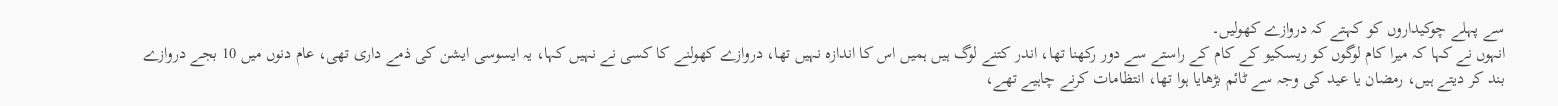سے پہلے چوکیداروں کو کہتے کہ دروازے کھولیں۔
انہوں نے کہا کہ میرا کام لوگوں کو ریسکیو کے کام کے راستے سے دور رکھنا تھا، اندر کتنے لوگ ہیں ہمیں اس کا اندازہ نہیں تھا، دروازے کھولنے کا کسی نے نہیں کہا، یہ ایسوسی ایشن کی ذمے داری تھی، عام دنوں میں 10 بجے دروازے بند کر دیتے ہیں، رمضان یا عید کی وجہ سے ٹائم بڑھایا ہوا تھا، انتظامات کرنے چاہیے تھے،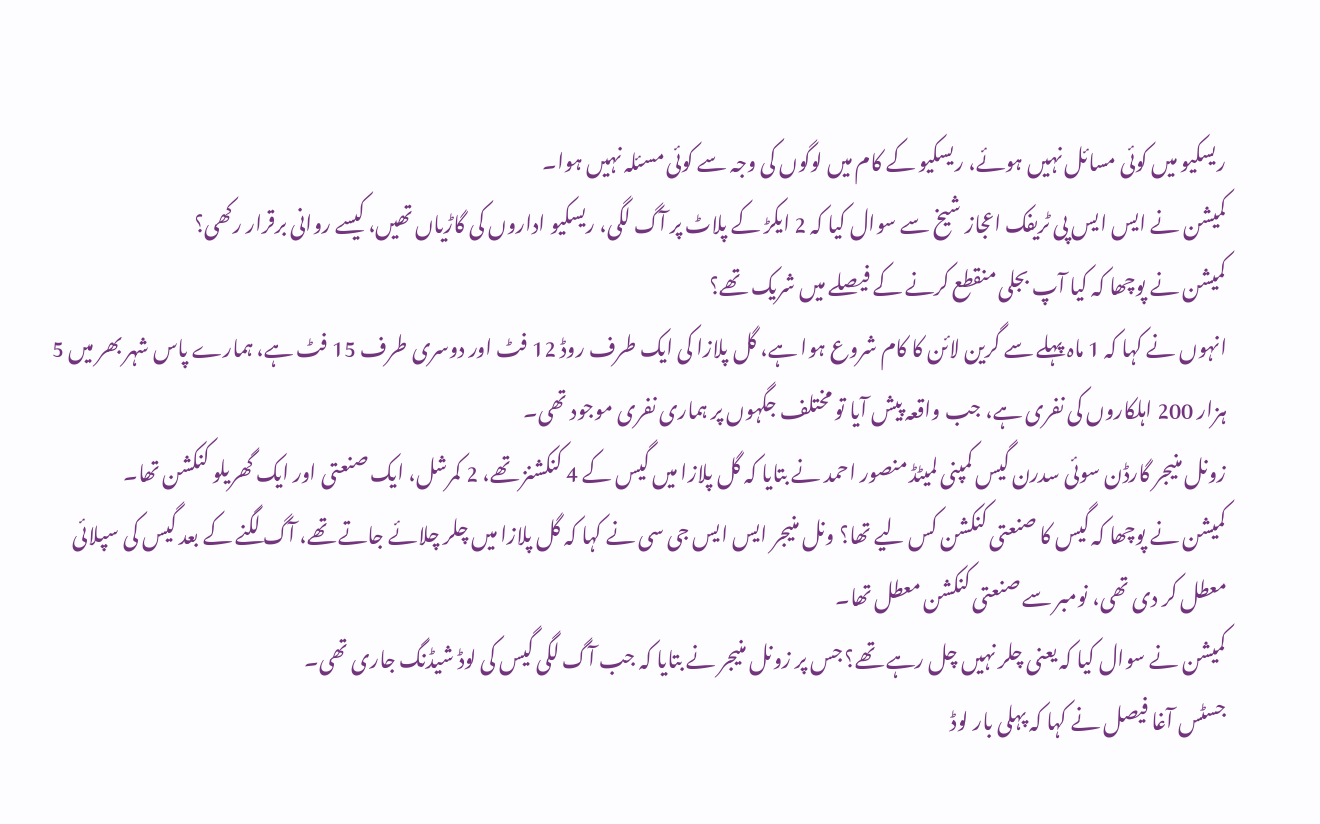ریسکیو میں کوئی مسائل نہیں ہوئے، ریسکیو کے کام میں لوگوں کی وجہ سے کوئی مسئلہ نہیں ہوا۔
کمیشن نے ایس ایس پی ٹریفک اعجاز شیخ سے سوال کیا کہ 2 ایکڑ کے پلاٹ پر آگ لگی، ریسکیو اداروں کی گاڑیاں تھیں، کیسے روانی برقرار رکھی؟
کمیشن نے پوچھا کہ کیا آپ بجلی منقطع کرنے کے فیصلے میں شریک تھے؟
انہوں نے کہا کہ 1 ماہ پہلے سے گرین لائن کا کام شروع ہوا ہے، گل پلازا کی ایک طرف روڈ 12 فٹ اور دوسری طرف 15 فٹ ہے، ہمارے پاس شہر بھر میں 5 ہزار 200 اہلکاروں کی نفری ہے، جب واقعہ پیش آیا تو مختلف جگہوں پر ہماری نفری موجود تھی۔
زونل منیجر گارڈن سوئی سدرن گیس کمپنی لمیٹڈ منصور احمد نے بتایا کہ گل پلازا میں گیس کے 4 کنکشنز تھے، 2 کمرشل، ایک صنعتی اور ایک گھریلو کنکشن تھا۔
کمیشن نے پوچھا کہ گیس کا صنعتی کنکشن کس لیے تھا؟ ونل منیجر ایس ایس جی سی نے کہا کہ گل پلازا میں چلر چلائے جاتے تھے، آگ لگنے کے بعد گیس کی سپلائی معطل کر دی تھی، نومبر سے صنعتی کنکشن معطل تھا۔
کمیشن نے سوال کیا کہ یعنی چلر نہیں چل رہے تھے؟ جس پر زونل منیجر نے بتایا کہ جب آگ لگی گیس کی لوڈ شیڈنگ جاری تھی۔
جسٹس آغا فیصل نے کہا کہ پہلی بار لوڈ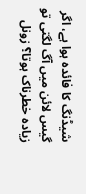شیڈنگ کا فائدہ ہوا ہے، اگر گیس لائن میں آگ لگتی تو زیادہ خطرناک ہوتا؟ زونل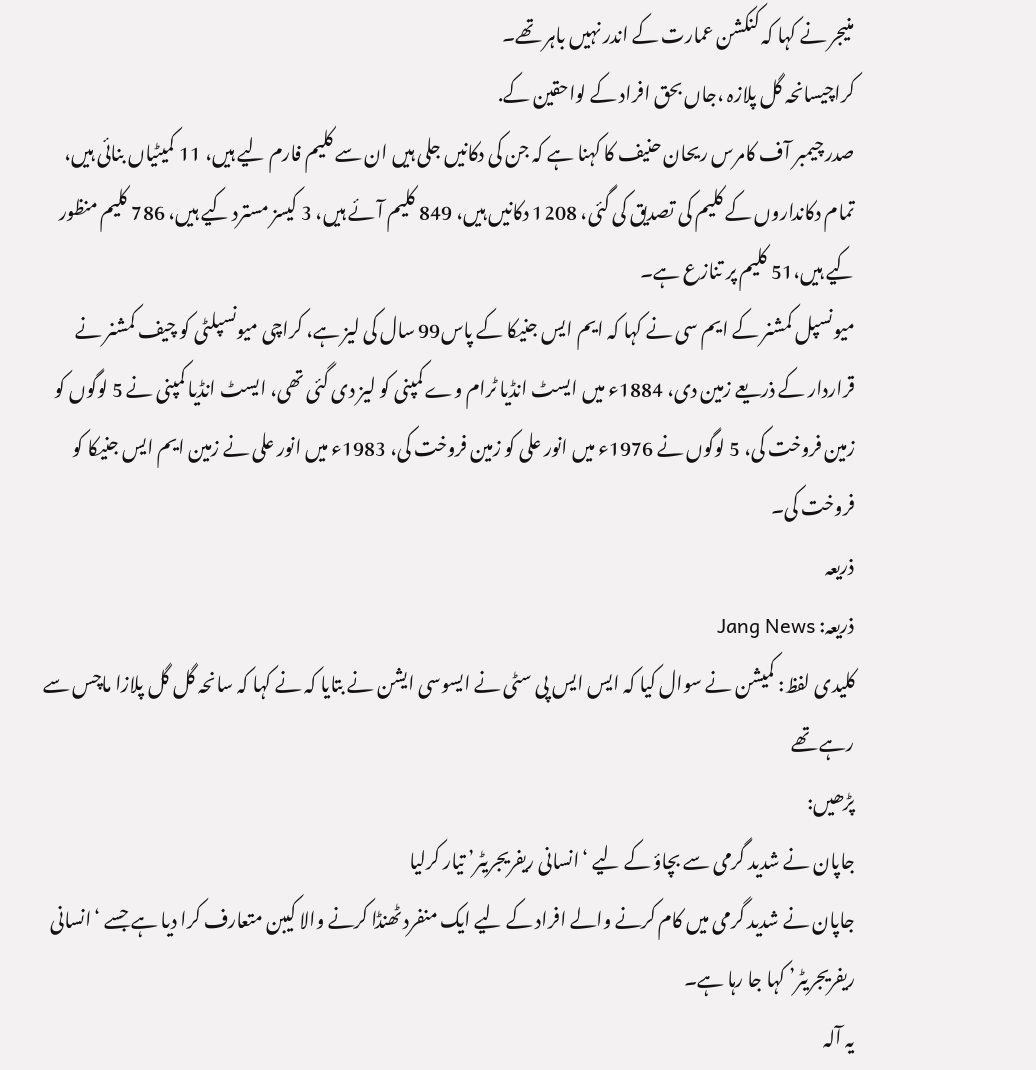منیجر نے کہا کہ کنکشن عمارت کے اندر نہیں باہر تھے۔
کراچیسانحہ گل پلازہ ،جاں بحق افراد کے لواحقین کے.
صدر چیمبر آف کامرس ریحان حنیف کا کہنا ہے کہ جن کی دکانیں جلی ہیں ان سے کلیم فارم لیے ہیں، 11 کمیٹیاں بنائی ہیں، تمام دکانداروں کے کلیم کی تصدیق کی گئی، 1208 دکانیں ہیں، 849 کلیم آئے ہیں، 3 کیسز مسترد کیے ہیں، 786 کلیم منظور کیے ہیں،51 کلیم پر تنازع ہے۔
میونسپل کمشنر کے ایم سی نے کہا کہ ایم ایس جنیکا کے پاس99 سال کی لیز ہے، کراچی میونسپلٹی کو چیف کمشنر نے قراردار کے ذریعے زمین دی، 1884ء میں ایسٹ انڈیا ٹرام وے کمپنی کو لیز دی گئی تھی، ایسٹ انڈیا کمپنی نے 5 لوگوں کو زمین فروخت کی، 5 لوگوں نے 1976ء میں انور علی کو زمین فروخت کی، 1983ء میں انور علی نے زمین ایم ایس جنیکا کو فروخت کی۔
ذریعہ
ذریعہ: Jang News
کلیدی لفظ: کمیشن نے سوال کیا کہ ایس ایس پی سٹی نے ایسوسی ایشن نے بتایا کہ نے کہا کہ سانحہ گل گل پلازا ماچس سے رہے تھے
پڑھیں:
جاپان نے شدید گرمی سے بچاؤ کے لیے ‘انسانی ریفریجریٹر’ تیار کرلیا
جاپان نے شدید گرمی میں کام کرنے والے افراد کے لیے ایک منفرد ٹھنڈا کرنے والا کیبن متعارف کرا دیا ہے جسے ‘انسانی ریفریجریٹر’ کہا جا رہا ہے۔
یہ آلہ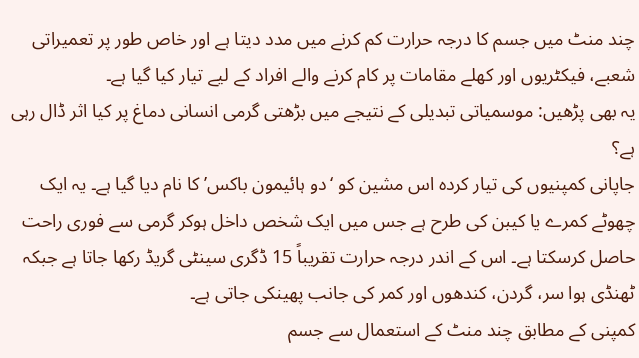چند منٹ میں جسم کا درجہ حرارت کم کرنے میں مدد دیتا ہے اور خاص طور پر تعمیراتی شعبے، فیکٹریوں اور کھلے مقامات پر کام کرنے والے افراد کے لیے تیار کیا گیا ہے۔
یہ بھی پڑھیں: موسمیاتی تبدیلی کے نتیجے میں بڑھتی گرمی انسانی دماغ پر کیا اثر ڈال رہی ہے؟
جاپانی کمپنیوں کی تیار کردہ اس مشین کو ‘دو ہائیمون باکس’ کا نام دیا گیا ہے۔ یہ ایک چھوٹے کمرے یا کیبن کی طرح ہے جس میں ایک شخص داخل ہوکر گرمی سے فوری راحت حاصل کرسکتا ہے۔ اس کے اندر درجہ حرارت تقریباً 15 ڈگری سینٹی گریڈ رکھا جاتا ہے جبکہ ٹھنڈی ہوا سر، گردن، کندھوں اور کمر کی جانب پھینکی جاتی ہے۔
کمپنی کے مطابق چند منٹ کے استعمال سے جسم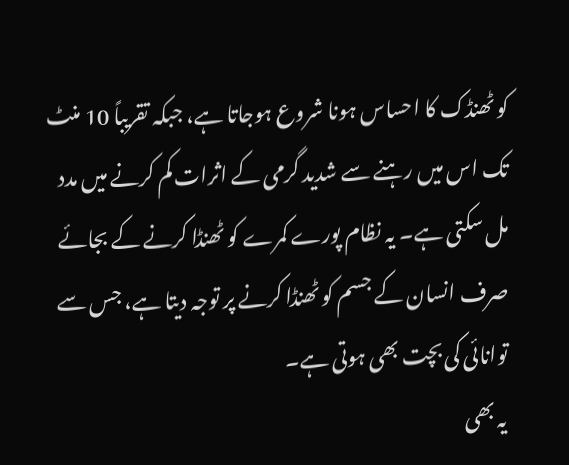کو ٹھنڈک کا احساس ہونا شروع ہوجاتا ہے، جبکہ تقریباً 10 منٹ تک اس میں رہنے سے شدید گرمی کے اثرات کم کرنے میں مدد مل سکتی ہے۔ یہ نظام پورے کمرے کو ٹھنڈا کرنے کے بجائے صرف انسان کے جسم کو ٹھنڈا کرنے پر توجہ دیتا ہے، جس سے توانائی کی بچت بھی ہوتی ہے۔
یہ بھی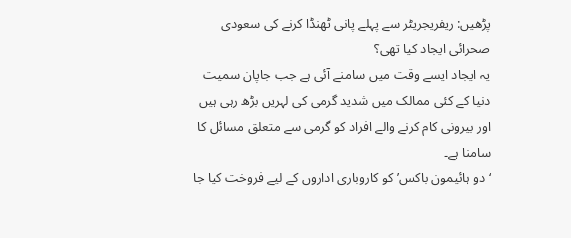پڑھیں: ریفریجریٹر سے پہلے پانی ٹھنڈا کرنے کی سعودی صحرائی ایجاد کیا تھی؟
یہ ایجاد ایسے وقت میں سامنے آئی ہے جب جاپان سمیت دنیا کے کئی ممالک میں شدید گرمی کی لہریں بڑھ رہی ہیں اور بیرونی کام کرنے والے افراد کو گرمی سے متعلق مسائل کا سامنا ہے۔
‘دو ہائیمون باکس’ کو کاروباری اداروں کے لیے فروخت کیا جا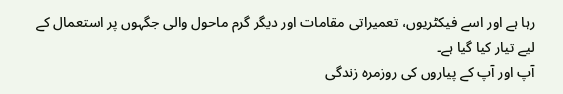رہا ہے اور اسے فیکٹریوں، تعمیراتی مقامات اور دیگر گرم ماحول والی جگہوں پر استعمال کے لیے تیار کیا گیا ہے۔
آپ اور آپ کے پیاروں کی روزمرہ زندگی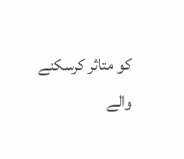کو متاثر کرسکنے والے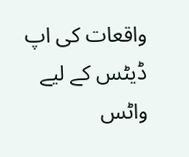واقعات کی اپ ڈیٹس کے لیے واٹس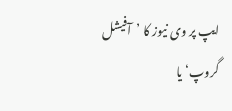ایپ پر وی نیوز کا ’آفیشل گروپ‘ یا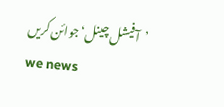’آفیشل چینل‘ جوائن کریں
we news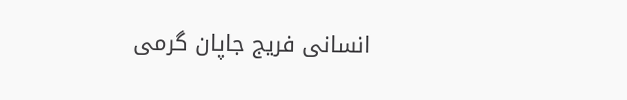انسانی فریج جاپان گرمی